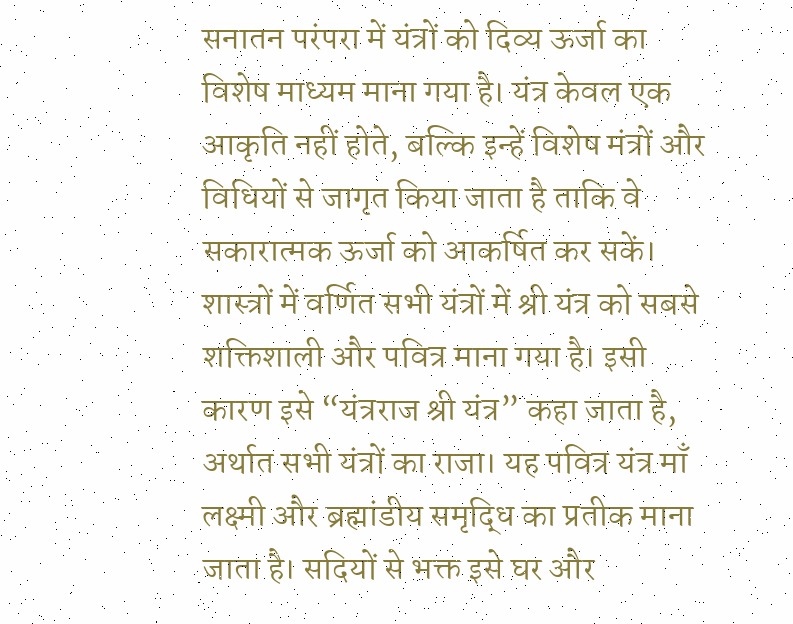सनातन परंपरा में यंत्रों को दिव्य ऊर्जा का विशेष माध्यम माना गया है। यंत्र केवल एक आकृति नहीं होते, बल्कि इन्हें विशेष मंत्रों और विधियों से जागृत किया जाता है ताकि वे सकारात्मक ऊर्जा को आकर्षित कर सकें। शास्त्रों में वर्णित सभी यंत्रों में श्री यंत्र को सबसे शक्तिशाली और पवित्र माना गया है। इसी कारण इसे “यंत्रराज श्री यंत्र” कहा जाता है, अर्थात सभी यंत्रों का राजा। यह पवित्र यंत्र माँ लक्ष्मी और ब्रह्मांडीय समृद्धि का प्रतीक माना जाता है। सदियों से भक्त इसे घर और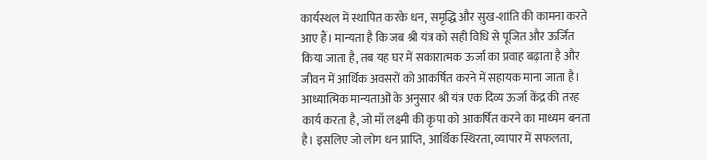कार्यस्थल में स्थापित करके धन, समृद्धि और सुख-शांति की कामना करते आए हैं। मान्यता है कि जब श्री यंत्र को सही विधि से पूजित और ऊर्जित किया जाता है, तब यह घर में सकारात्मक ऊर्जा का प्रवाह बढ़ाता है और जीवन में आर्थिक अवसरों को आकर्षित करने में सहायक माना जाता है।
आध्यात्मिक मान्यताओं के अनुसार श्री यंत्र एक दिव्य ऊर्जा केंद्र की तरह कार्य करता है, जो माँ लक्ष्मी की कृपा को आकर्षित करने का माध्यम बनता है। इसलिए जो लोग धन प्राप्ति, आर्थिक स्थिरता, व्यापार में सफलता,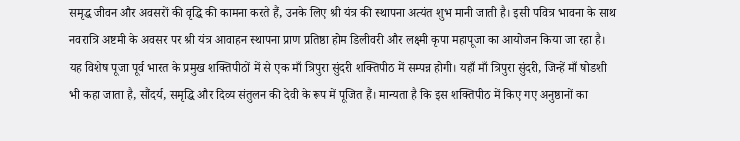समृद्ध जीवन और अवसरों की वृद्धि की कामना करते हैं, उनके लिए श्री यंत्र की स्थापना अत्यंत शुभ मानी जाती है। इसी पवित्र भावना के साथ नवरात्रि अष्टमी के अवसर पर श्री यंत्र आवाहन स्थापना प्राण प्रतिष्ठा होम डिलीवरी और लक्ष्मी कृपा महापूजा का आयोजन किया जा रहा है। यह विशेष पूजा पूर्व भारत के प्रमुख शक्तिपीठों में से एक माँ त्रिपुरा सुंदरी शक्तिपीठ में सम्पन्न होगी। यहाँ माँ त्रिपुरा सुंदरी, जिन्हें माँ षोडशी भी कहा जाता है, सौंदर्य, समृद्धि और दिव्य संतुलन की देवी के रूप में पूजित हैं। मान्यता है कि इस शक्तिपीठ में किए गए अनुष्ठानों का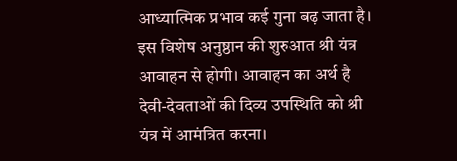आध्यात्मिक प्रभाव कई गुना बढ़ जाता है।
इस विशेष अनुष्ठान की शुरुआत श्री यंत्र आवाहन से होगी। आवाहन का अर्थ है देवी-देवताओं की दिव्य उपस्थिति को श्री यंत्र में आमंत्रित करना।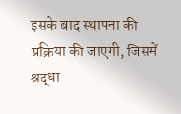इसके बाद स्थापना की प्रक्रिया की जाएगी, जिसमें श्रद्धा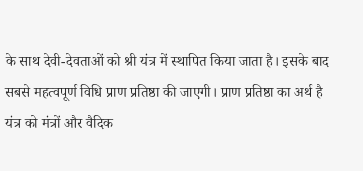के साथ देवी-देवताओं को श्री यंत्र में स्थापित किया जाता है। इसके बाद सबसे महत्वपूर्ण विधि प्राण प्रतिष्ठा की जाएगी। प्राण प्रतिष्ठा का अर्थ है यंत्र को मंत्रों और वैदिक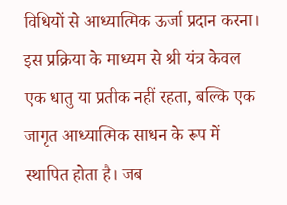विधियों से आध्यात्मिक ऊर्जा प्रदान करना। इस प्रक्रिया के माध्यम से श्री यंत्र केवल एक धातु या प्रतीक नहीं रहता, बल्कि एक जागृत आध्यात्मिक साधन के रूप में स्थापित होता है। जब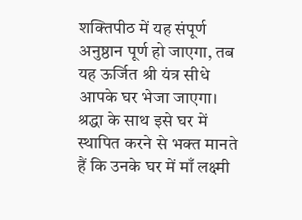शक्तिपीठ में यह संपूर्ण अनुष्ठान पूर्ण हो जाएगा, तब यह ऊर्जित श्री यंत्र सीधे आपके घर भेजा जाएगा। श्रद्धा के साथ इसे घर में स्थापित करने से भक्त मानते हैं कि उनके घर में माँ लक्ष्मी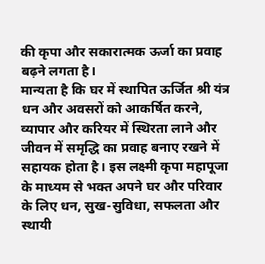की कृपा और सकारात्मक ऊर्जा का प्रवाह बढ़ने लगता है।
मान्यता है कि घर में स्थापित ऊर्जित श्री यंत्र धन और अवसरों को आकर्षित करने, व्यापार और करियर में स्थिरता लाने और जीवन में समृद्धि का प्रवाह बनाए रखने में सहायक होता है। इस लक्ष्मी कृपा महापूजा के माध्यम से भक्त अपने घर और परिवार के लिए धन, सुख-सुविधा, सफलता और स्थायी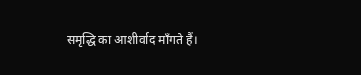समृद्धि का आशीर्वाद माँगते हैं।